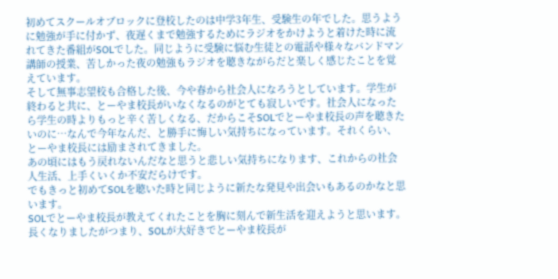初めてスクールオブロックに登校したのは中学3年生、受験生の年でした。思うように勉強が手に付かず、夜遅くまで勉強するためにラジオをかけようと着けた時に流れてきた番組がSOLでした。同じように受験に悩む生徒との電話や様々なバンドマン講師の授業、苦しかった夜の勉強もラジオを聴きながらだと楽しく感じたことを覚えています。
そして無事志望校も合格した後、今や春から社会人になろうとしています。学生が終わると共に、とーやま校長がいなくなるのがとても寂しいです。社会人になったら学生の時よりもっと辛く苦しくなる、だからこそSOLでとーやま校長の声を聴きたいのに…なんで今年なんだ、と勝手に悔しい気持ちになっています。それくらい、とーやま校長には励まされてきました。
あの頃にはもう戻れないんだなと思うと悲しい気持ちになります、これからの社会人生活、上手くいくか不安だらけです。
でもきっと初めてSOLを聴いた時と同じように新たな発見や出会いもあるのかなと思います。
SOLでとーやま校長が教えてくれたことを胸に刻んで新生活を迎えようと思います。
長くなりましたがつまり、SOLが大好きでとーやま校長が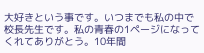大好きという事です。いつまでも私の中で校長先生です。私の青春の1ページになってくれてありがとう。10年間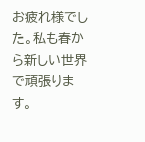お疲れ様でした。私も春から新しい世界で頑張ります。